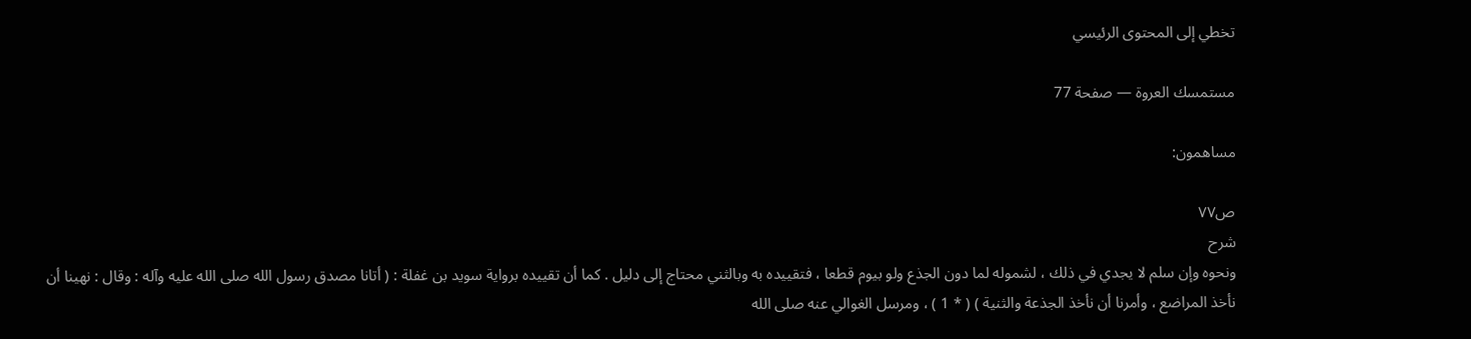تخطي إلى المحتوى الرئيسي

مستمسك العروة — صفحة 77

مساهمون:

ص٧٧
شرح
ونحوه وإن سلم لا يجدي في ذلك ، لشموله لما دون الجذع ولو بيوم قطعا ، فتقييده به وبالثني محتاج إلى دليل . كما أن تقييده برواية سويد بن غفلة : ( أتانا مصدق رسول الله صلى الله عليه وآله : وقال : نهينا أن نأخذ المراضع ، وأمرنا أن نأخذ الجذعة والثنية ) ( * 1 ) ، ومرسل الغوالي عنه صلى الله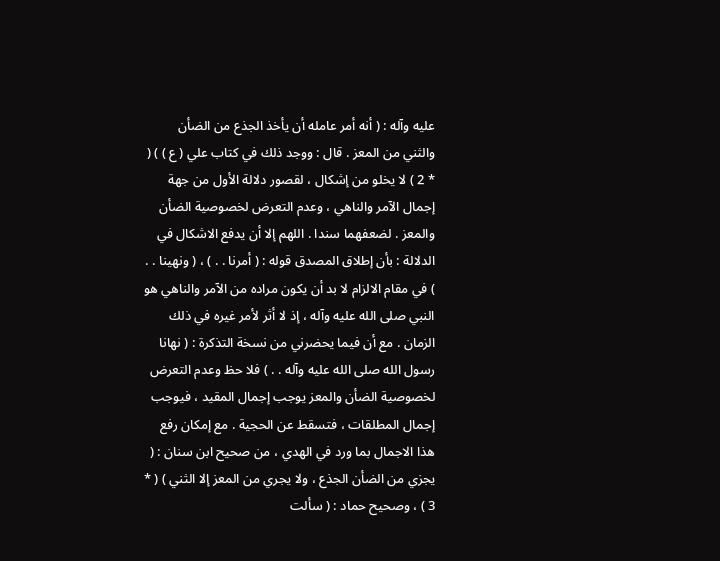عليه وآله : ( أنه أمر عامله أن يأخذ الجذع من الضأن والثني من المعز . قال : ووجد ذلك في كتاب علي ( ع ) ) ( * 2 ) لا يخلو من إشكال ، لقصور دلالة الأول من جهة إجمال الآمر والناهي ، وعدم التعرض لخصوصية الضأن والمعز . لضعفهما سندا . اللهم إلا أن يدفع الاشكال في الدلالة : بأن إطلاق المصدق قوله : ( أمرنا . . ) ، ( ونهينا . . ) في مقام الالزام لا بد أن يكون مراده من الآمر والناهي هو النبي صلى الله عليه وآله ، إذ لا أثر لأمر غيره في ذلك الزمان . مع أن فيما يحضرني من نسخة التذكرة : ( نهانا رسول الله صلى الله عليه وآله . . ) فلا حظ وعدم التعرض لخصوصية الضأن والمعز يوجب إجمال المقيد ، فيوجب إجمال المطلقات ، فتسقط عن الحجية . مع إمكان رفع هذا الاجمال بما ورد في الهدي ، من صحيح ابن سنان : ( يجزي من الضأن الجذع ، ولا يجري من المعز إلا الثني ) ( * 3 ) ، وصحيح حماد : ( سألت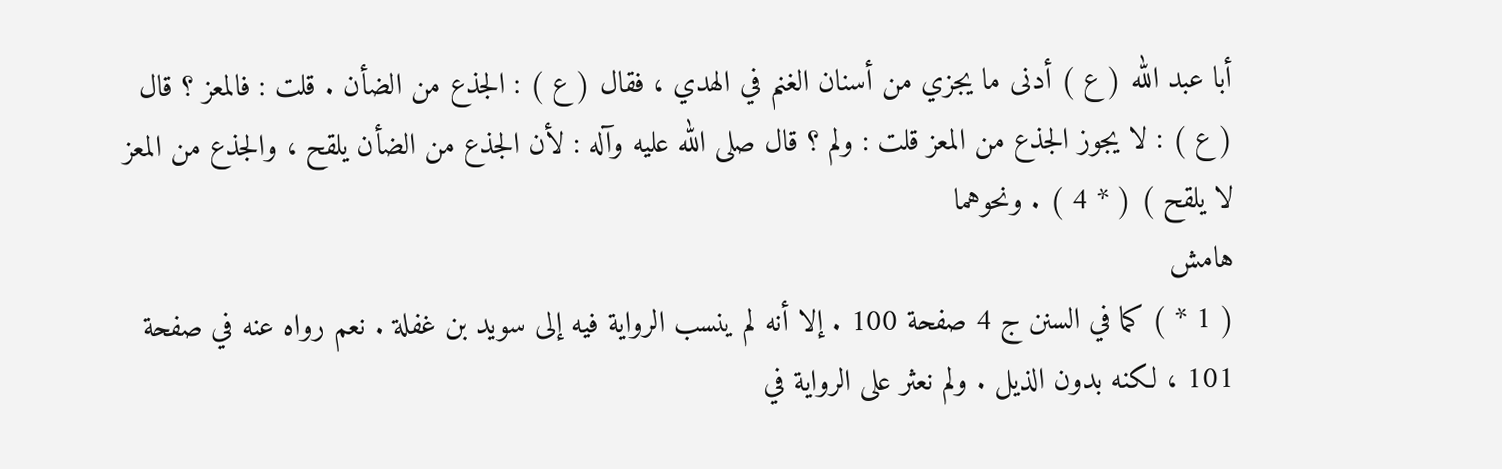أبا عبد الله ( ع ) أدنى ما يجزي من أسنان الغنم في الهدي ، فقال ( ع ) : الجذع من الضأن . قلت : فالمعز ؟ قال ( ع ) : لا يجوز الجذع من المعز قلت : ولم ؟ قال صلى الله عليه وآله : لأن الجذع من الضأن يلقح ، والجذع من المعز لا يلقح ) ( * 4 ) . ونحوهما
هامش
( 1 * ) كما في السنن ج 4 صفحة 100 . إلا أنه لم ينسب الرواية فيه إلى سويد بن غفلة . نعم رواه عنه في صفحة 101 ، لكنه بدون الذيل . ولم نعثر على الرواية في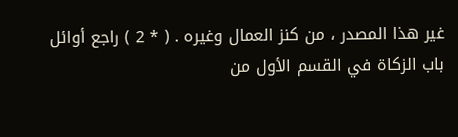غير هذا المصدر ، من كنز العمال وغيره . ( * 2 ) راجع أوائل باب الزكاة في القسم الأول من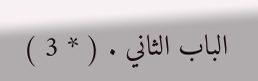الباب الثاني . ( * 3 )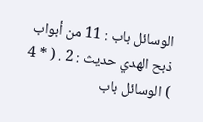الوسائل باب : 11 من أبواب ذبح الهدي حديث : 2 . ( * 4 ) الوسائل باب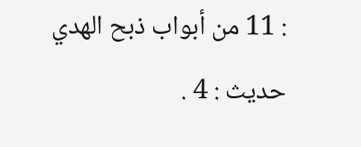: 11 من أبواب ذبح الهدي حديث : 4 .